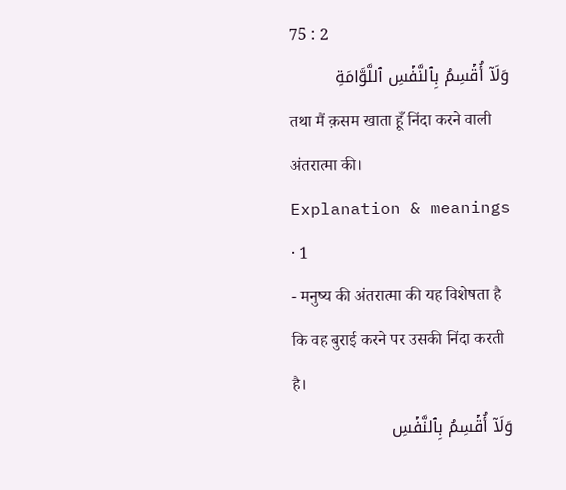75 : 2
وَلَآ أُقۡسِمُ بِٱلنَّفۡسِ ٱللَّوَّامَةِ
तथा मैं क़सम खाता हूँ निंदा करने वाली अंतरात्मा की।
Explanation & meanings · 1
- मनुष्य की अंतरात्मा की यह विशेषता है कि वह बुराई करने पर उसकी निंदा करती है।
وَلَآ أُقۡسِمُ بِٱلنَّفۡسِ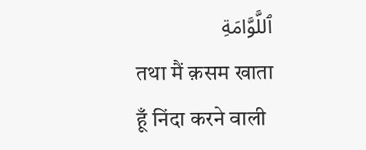ٱللَّوَّامَةِ
तथा मैं क़सम खाता हूँ निंदा करने वाली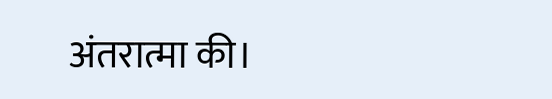अंतरात्मा की।